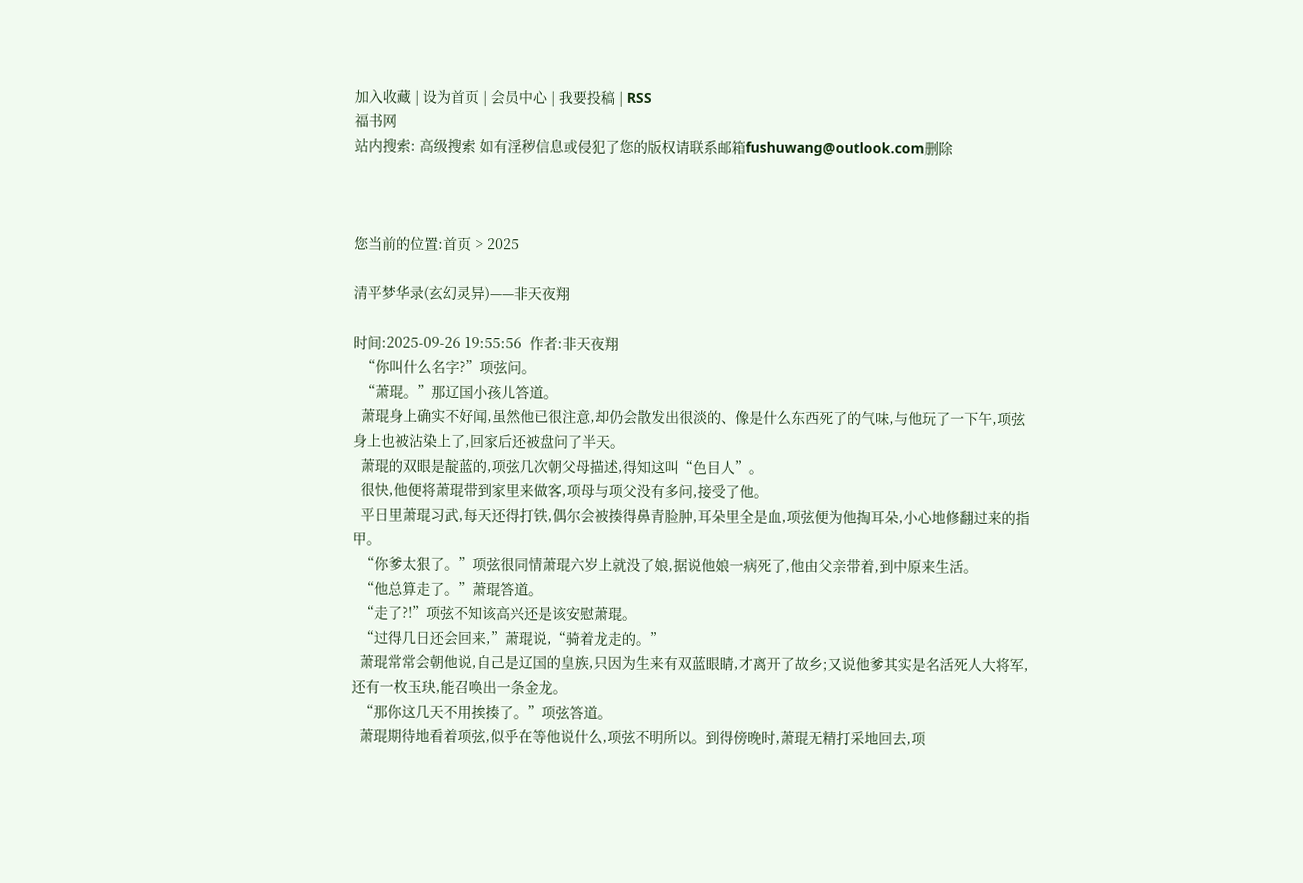加入收藏 | 设为首页 | 会员中心 | 我要投稿 | RSS
福书网
站内搜索: 高级搜索 如有淫秽信息或侵犯了您的版权请联系邮箱fushuwang@outlook.com删除



您当前的位置:首页 > 2025

清平梦华录(玄幻灵异)——非天夜翔

时间:2025-09-26 19:55:56  作者:非天夜翔
  “你叫什么名字?”项弦问。
  “萧琨。”那辽国小孩儿答道。
  萧琨身上确实不好闻,虽然他已很注意,却仍会散发出很淡的、像是什么东西死了的气味,与他玩了一下午,项弦身上也被沾染上了,回家后还被盘问了半天。
  萧琨的双眼是靛蓝的,项弦几次朝父母描述,得知这叫“色目人”。
  很快,他便将萧琨带到家里来做客,项母与项父没有多问,接受了他。
  平日里萧琨习武,每天还得打铁,偶尔会被揍得鼻青脸肿,耳朵里全是血,项弦便为他掏耳朵,小心地修翻过来的指甲。
  “你爹太狠了。”项弦很同情萧琨六岁上就没了娘,据说他娘一病死了,他由父亲带着,到中原来生活。
  “他总算走了。”萧琨答道。
  “走了?!”项弦不知该高兴还是该安慰萧琨。
  “过得几日还会回来,”萧琨说,“骑着龙走的。”
  萧琨常常会朝他说,自己是辽国的皇族,只因为生来有双蓝眼睛,才离开了故乡;又说他爹其实是名活死人大将军,还有一枚玉玦,能召唤出一条金龙。
  “那你这几天不用挨揍了。”项弦答道。
  萧琨期待地看着项弦,似乎在等他说什么,项弦不明所以。到得傍晚时,萧琨无精打采地回去,项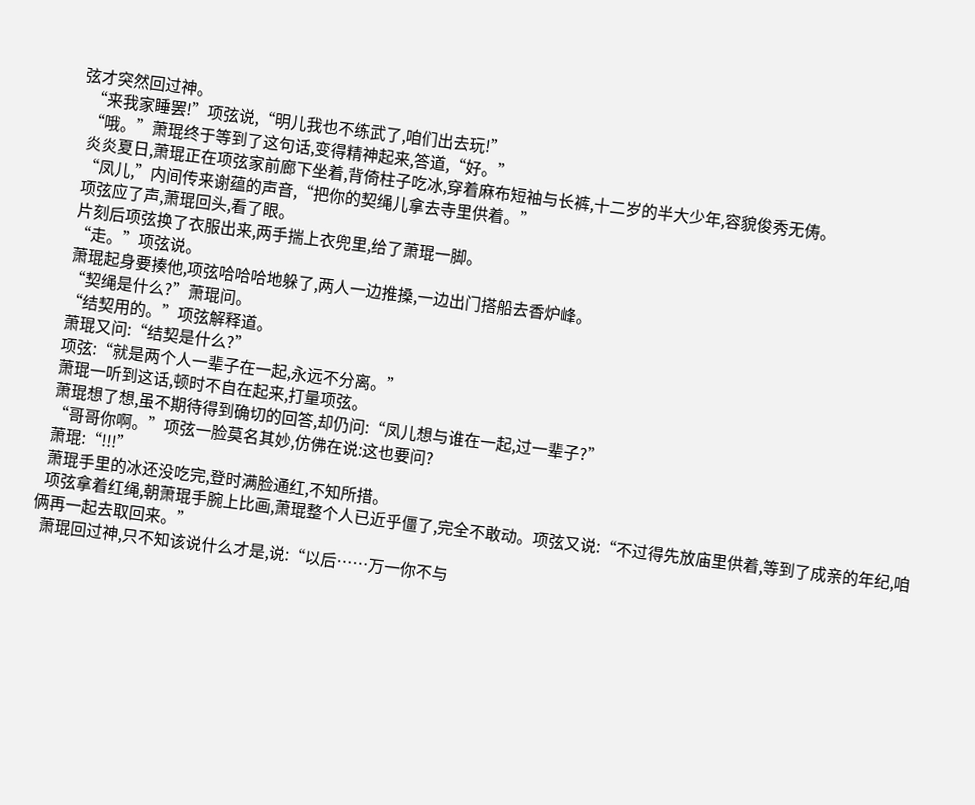弦才突然回过神。
  “来我家睡罢!”项弦说,“明儿我也不练武了,咱们出去玩!”
  “哦。”萧琨终于等到了这句话,变得精神起来,答道,“好。”
  炎炎夏日,萧琨正在项弦家前廊下坐着,背倚柱子吃冰,穿着麻布短袖与长裤,十二岁的半大少年,容貌俊秀无俦。
  “凤儿,”内间传来谢蕴的声音,“把你的契绳儿拿去寺里供着。”
  项弦应了声,萧琨回头,看了眼。
  片刻后项弦换了衣服出来,两手揣上衣兜里,给了萧琨一脚。
  “走。”项弦说。
  萧琨起身要揍他,项弦哈哈哈地躲了,两人一边推搡,一边出门搭船去香炉峰。
  “契绳是什么?”萧琨问。
  “结契用的。”项弦解释道。
  萧琨又问:“结契是什么?”
  项弦:“就是两个人一辈子在一起,永远不分离。”
  萧琨一听到这话,顿时不自在起来,打量项弦。
  萧琨想了想,虽不期待得到确切的回答,却仍问:“凤儿想与谁在一起,过一辈子?”
  “哥哥你啊。”项弦一脸莫名其妙,仿佛在说:这也要问?
  萧琨:“!!!”
  萧琨手里的冰还没吃完,登时满脸通红,不知所措。
  项弦拿着红绳,朝萧琨手腕上比画,萧琨整个人已近乎僵了,完全不敢动。项弦又说:“不过得先放庙里供着,等到了成亲的年纪,咱俩再一起去取回来。”
  萧琨回过神,只不知该说什么才是,说:“以后……万一你不与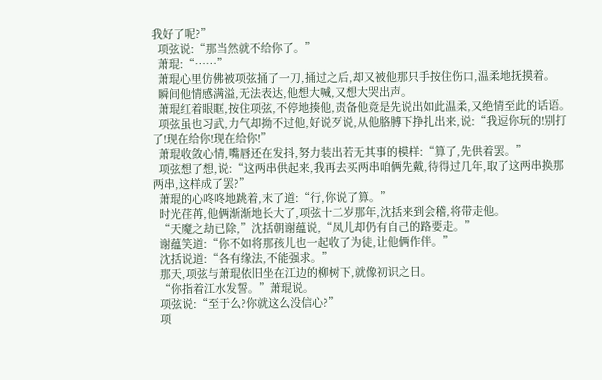我好了呢?”
  项弦说:“那当然就不给你了。”
  萧琨:“……”
  萧琨心里仿佛被项弦捅了一刀,捅过之后,却又被他那只手按住伤口,温柔地抚摸着。
  瞬间他情感满溢,无法表达,他想大喊,又想大哭出声。
  萧琨红着眼眶,按住项弦,不停地揍他,责备他竟是先说出如此温柔,又绝情至此的话语。
  项弦虽也习武,力气却拗不过他,好说歹说,从他胳膊下挣扎出来,说:“我逗你玩的!别打了!现在给你!现在给你!”
  萧琨收敛心情,嘴唇还在发抖,努力装出若无其事的模样:“算了,先供着罢。”
  项弦想了想,说:“这两串供起来,我再去买两串咱俩先戴,待得过几年,取了这两串换那两串,这样成了罢?”
  萧琨的心咚咚地跳着,末了道:“行,你说了算。”
  时光荏苒,他俩渐渐地长大了,项弦十二岁那年,沈括来到会稽,将带走他。
  “天魔之劫已除,”沈括朝谢蕴说,“凤儿却仍有自己的路要走。”
  谢蕴笑道:“你不如将那孩儿也一起收了为徒,让他俩作伴。”
  沈括说道:“各有缘法,不能强求。”
  那天,项弦与萧琨依旧坐在江边的柳树下,就像初识之日。
  “你指着江水发誓。”萧琨说。
  项弦说:“至于么?你就这么没信心?”
  项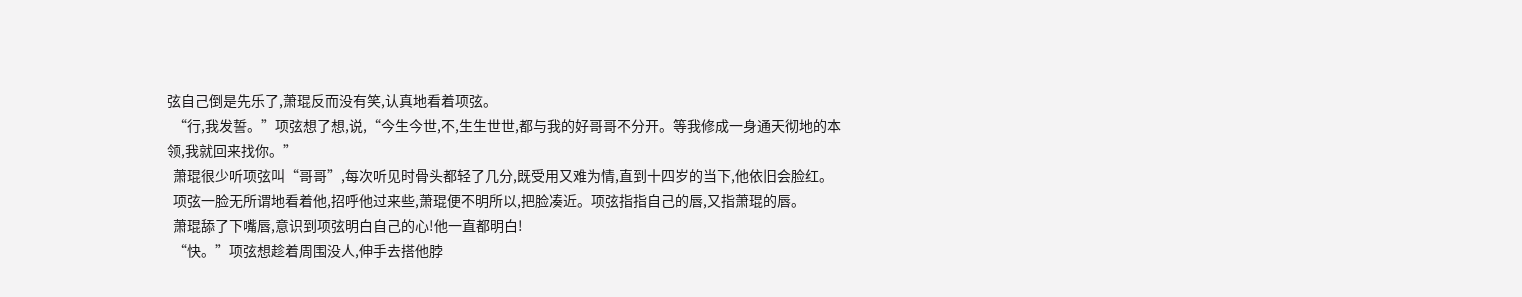弦自己倒是先乐了,萧琨反而没有笑,认真地看着项弦。
  “行,我发誓。”项弦想了想,说,“今生今世,不,生生世世,都与我的好哥哥不分开。等我修成一身通天彻地的本领,我就回来找你。”
  萧琨很少听项弦叫“哥哥”,每次听见时骨头都轻了几分,既受用又难为情,直到十四岁的当下,他依旧会脸红。
  项弦一脸无所谓地看着他,招呼他过来些,萧琨便不明所以,把脸凑近。项弦指指自己的唇,又指萧琨的唇。
  萧琨舔了下嘴唇,意识到项弦明白自己的心!他一直都明白!
  “快。”项弦想趁着周围没人,伸手去搭他脖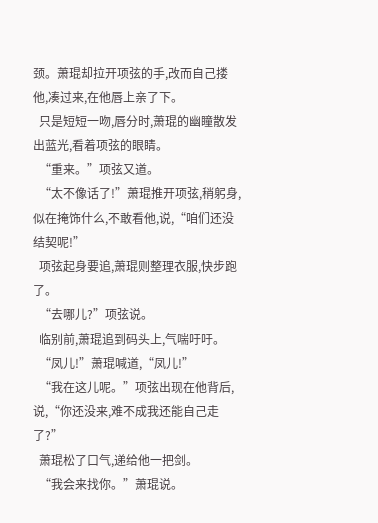颈。萧琨却拉开项弦的手,改而自己搂他,凑过来,在他唇上亲了下。
  只是短短一吻,唇分时,萧琨的幽瞳散发出蓝光,看着项弦的眼睛。
  “重来。”项弦又道。
  “太不像话了!”萧琨推开项弦,稍躬身,似在掩饰什么,不敢看他,说,“咱们还没结契呢!”
  项弦起身要追,萧琨则整理衣服,快步跑了。
  “去哪儿?”项弦说。
  临别前,萧琨追到码头上,气喘吁吁。
  “凤儿!”萧琨喊道,“凤儿!”
  “我在这儿呢。”项弦出现在他背后,说,“你还没来,难不成我还能自己走了?”
  萧琨松了口气,递给他一把剑。
  “我会来找你。”萧琨说。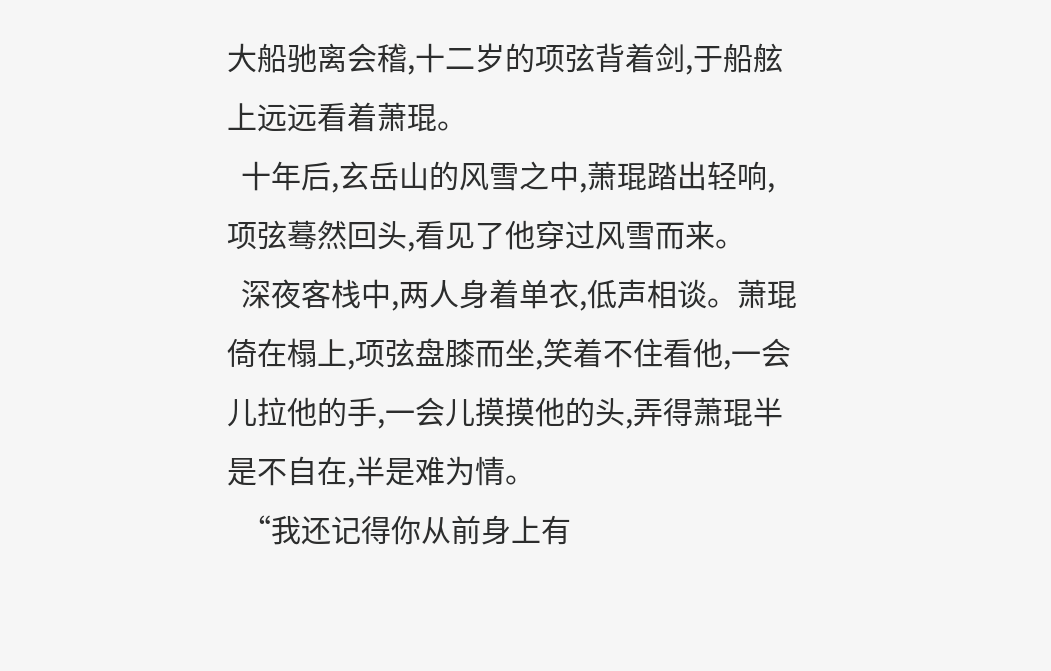大船驰离会稽,十二岁的项弦背着剑,于船舷上远远看着萧琨。
  十年后,玄岳山的风雪之中,萧琨踏出轻响,项弦蓦然回头,看见了他穿过风雪而来。
  深夜客栈中,两人身着单衣,低声相谈。萧琨倚在榻上,项弦盘膝而坐,笑着不住看他,一会儿拉他的手,一会儿摸摸他的头,弄得萧琨半是不自在,半是难为情。
  “我还记得你从前身上有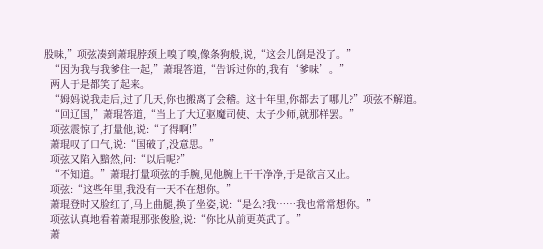股味,”项弦凑到萧琨脖颈上嗅了嗅,像条狗般,说,“这会儿倒是没了。”
  “因为我与我爹住一起,”萧琨答道,“告诉过你的,我有‘爹味’。”
  两人于是都笑了起来。
  “姆妈说我走后,过了几天,你也搬离了会稽。这十年里,你都去了哪儿?”项弦不解道。
  “回辽国,”萧琨答道,“当上了大辽驱魔司使、太子少师,就那样罢。”
  项弦震惊了,打量他,说:“了得啊!”
  萧琨叹了口气,说:“国破了,没意思。”
  项弦又陷入黯然,问:“以后呢?”
  “不知道。”萧琨打量项弦的手腕,见他腕上干干净净,于是欲言又止。
  项弦:“这些年里,我没有一天不在想你。”
  萧琨登时又脸红了,马上曲腿,换了坐姿,说:“是么?我……我也常常想你。”
  项弦认真地看着萧琨那张俊脸,说:“你比从前更英武了。”
  萧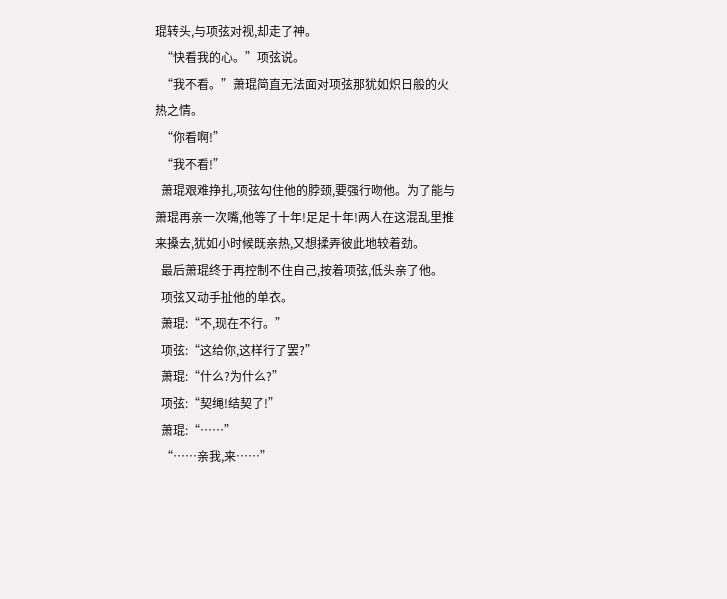琨转头,与项弦对视,却走了神。
  “快看我的心。”项弦说。
  “我不看。”萧琨简直无法面对项弦那犹如炽日般的火热之情。
  “你看啊!”
  “我不看!”
  萧琨艰难挣扎,项弦勾住他的脖颈,要强行吻他。为了能与萧琨再亲一次嘴,他等了十年!足足十年!两人在这混乱里推来搡去,犹如小时候既亲热,又想揉弄彼此地较着劲。
  最后萧琨终于再控制不住自己,按着项弦,低头亲了他。
  项弦又动手扯他的单衣。
  萧琨:“不,现在不行。”
  项弦:“这给你,这样行了罢?”
  萧琨:“什么?为什么?”
  项弦:“契绳!结契了!”
  萧琨:“……”
  “……亲我,来……”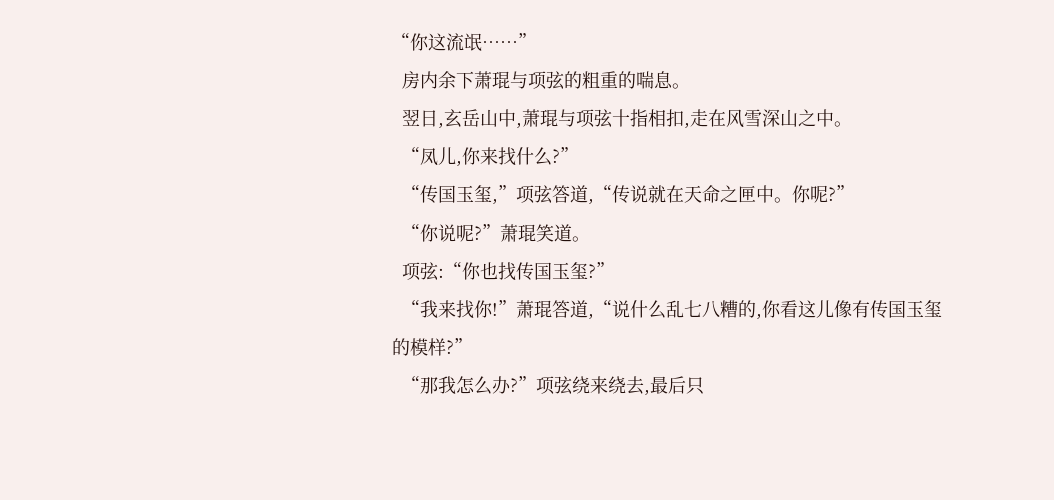“你这流氓……”
  房内余下萧琨与项弦的粗重的喘息。
  翌日,玄岳山中,萧琨与项弦十指相扣,走在风雪深山之中。
  “凤儿,你来找什么?”
  “传国玉玺,”项弦答道,“传说就在天命之匣中。你呢?”
  “你说呢?”萧琨笑道。
  项弦:“你也找传国玉玺?”
  “我来找你!”萧琨答道,“说什么乱七八糟的,你看这儿像有传国玉玺的模样?”
  “那我怎么办?”项弦绕来绕去,最后只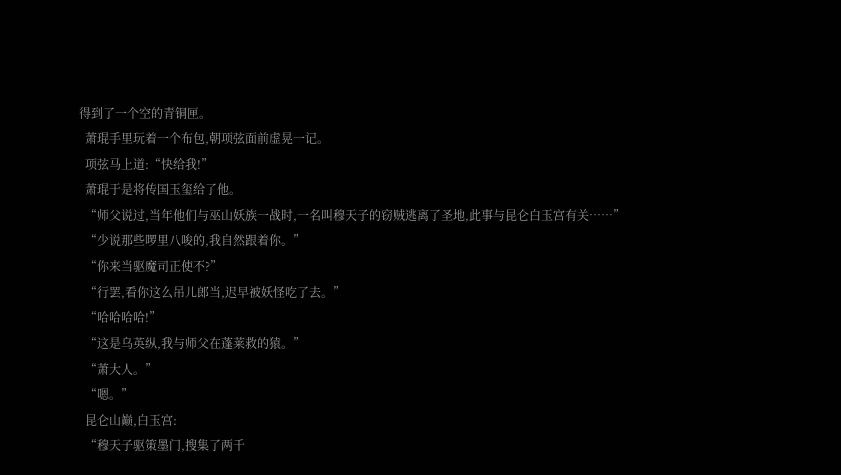得到了一个空的青铜匣。
  萧琨手里玩着一个布包,朝项弦面前虚晃一记。
  项弦马上道:“快给我!”
  萧琨于是将传国玉玺给了他。
  “师父说过,当年他们与巫山妖族一战时,一名叫穆天子的窃贼逃离了圣地,此事与昆仑白玉宫有关……”
  “少说那些啰里八唆的,我自然跟着你。”
  “你来当驱魔司正使不?”
  “行罢,看你这么吊儿郎当,迟早被妖怪吃了去。”
  “哈哈哈哈!”
  “这是乌英纵,我与师父在蓬莱救的猿。”
  “萧大人。”
  “嗯。”
  昆仑山巅,白玉宫:
  “穆天子驱策墨门,搜集了两千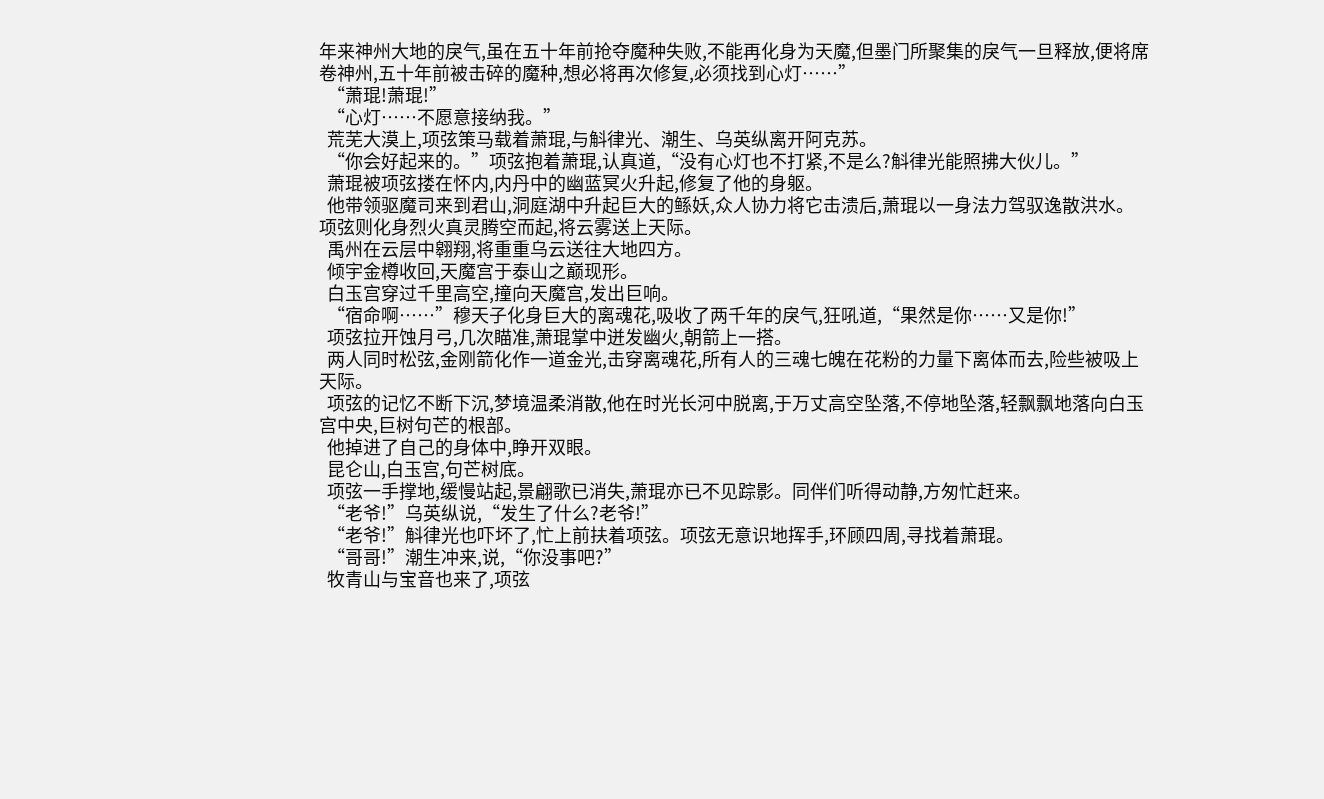年来神州大地的戾气,虽在五十年前抢夺魔种失败,不能再化身为天魔,但墨门所聚集的戾气一旦释放,便将席卷神州,五十年前被击碎的魔种,想必将再次修复,必须找到心灯……”
  “萧琨!萧琨!”
  “心灯……不愿意接纳我。”
  荒芜大漠上,项弦策马载着萧琨,与斛律光、潮生、乌英纵离开阿克苏。
  “你会好起来的。”项弦抱着萧琨,认真道,“没有心灯也不打紧,不是么?斛律光能照拂大伙儿。”
  萧琨被项弦搂在怀内,内丹中的幽蓝冥火升起,修复了他的身躯。
  他带领驱魔司来到君山,洞庭湖中升起巨大的鲧妖,众人协力将它击溃后,萧琨以一身法力驾驭逸散洪水。项弦则化身烈火真灵腾空而起,将云雾送上天际。
  禹州在云层中翱翔,将重重乌云送往大地四方。
  倾宇金樽收回,天魔宫于泰山之巅现形。
  白玉宫穿过千里高空,撞向天魔宫,发出巨响。
  “宿命啊……”穆天子化身巨大的离魂花,吸收了两千年的戾气,狂吼道,“果然是你……又是你!”
  项弦拉开蚀月弓,几次瞄准,萧琨掌中迸发幽火,朝箭上一搭。
  两人同时松弦,金刚箭化作一道金光,击穿离魂花,所有人的三魂七魄在花粉的力量下离体而去,险些被吸上天际。
  项弦的记忆不断下沉,梦境温柔消散,他在时光长河中脱离,于万丈高空坠落,不停地坠落,轻飘飘地落向白玉宫中央,巨树句芒的根部。
  他掉进了自己的身体中,睁开双眼。
  昆仑山,白玉宫,句芒树底。
  项弦一手撑地,缓慢站起,景翩歌已消失,萧琨亦已不见踪影。同伴们听得动静,方匆忙赶来。
  “老爷!”乌英纵说,“发生了什么?老爷!”
  “老爷!”斛律光也吓坏了,忙上前扶着项弦。项弦无意识地挥手,环顾四周,寻找着萧琨。
  “哥哥!”潮生冲来,说,“你没事吧?”
  牧青山与宝音也来了,项弦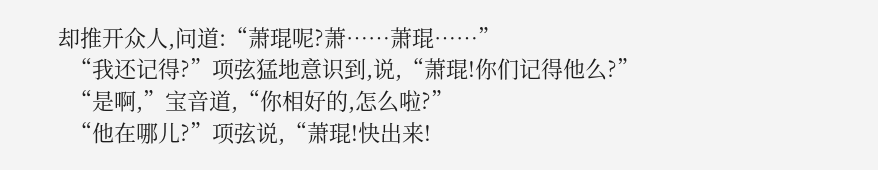却推开众人,问道:“萧琨呢?萧……萧琨……”
  “我还记得?”项弦猛地意识到,说,“萧琨!你们记得他么?”
  “是啊,”宝音道,“你相好的,怎么啦?”
  “他在哪儿?”项弦说,“萧琨!快出来!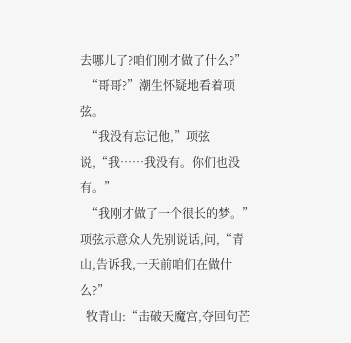去哪儿了?咱们刚才做了什么?”
  “哥哥?”潮生怀疑地看着项弦。
  “我没有忘记他,”项弦说,“我……我没有。你们也没有。”
  “我刚才做了一个很长的梦。”项弦示意众人先别说话,问,“青山,告诉我,一天前咱们在做什么?”
  牧青山:“击破天魔宫,夺回句芒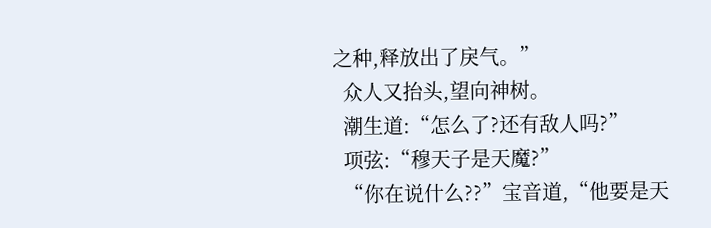之种,释放出了戾气。”
  众人又抬头,望向神树。
  潮生道:“怎么了?还有敌人吗?”
  项弦:“穆天子是天魔?”
  “你在说什么??”宝音道,“他要是天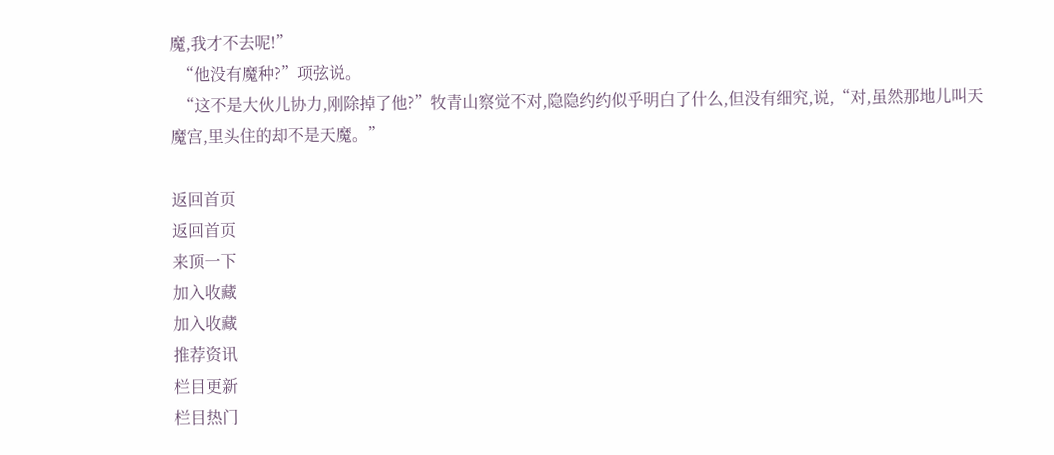魔,我才不去呢!”
  “他没有魔种?”项弦说。
  “这不是大伙儿协力,刚除掉了他?”牧青山察觉不对,隐隐约约似乎明白了什么,但没有细究,说,“对,虽然那地儿叫天魔宫,里头住的却不是天魔。”

返回首页
返回首页
来顶一下
加入收藏
加入收藏
推荐资讯
栏目更新
栏目热门